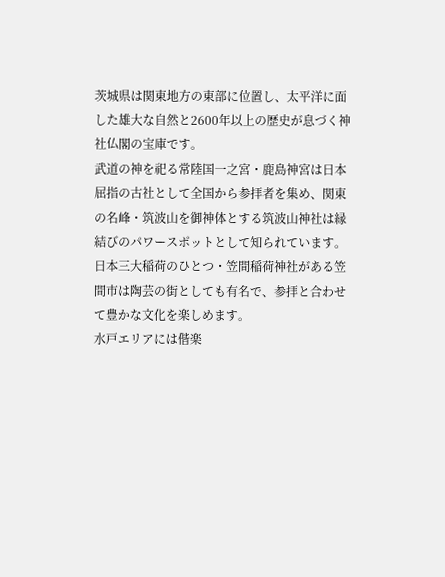茨城県は関東地方の東部に位置し、太平洋に面した雄大な自然と2600年以上の歴史が息づく神社仏閣の宝庫です。
武道の神を祀る常陸国一之宮・鹿島神宮は日本屈指の古社として全国から参拝者を集め、関東の名峰・筑波山を御神体とする筑波山神社は縁結びのパワースポットとして知られています。
日本三大稲荷のひとつ・笠間稲荷神社がある笠間市は陶芸の街としても有名で、参拝と合わせて豊かな文化を楽しめます。
水戸エリアには偕楽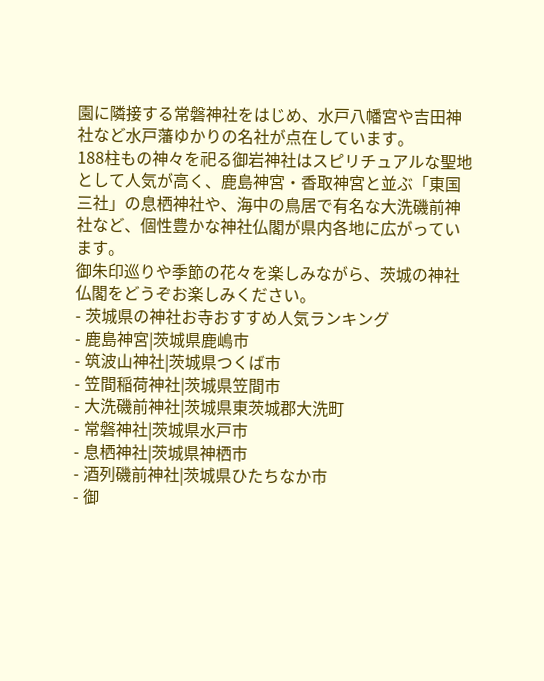園に隣接する常磐神社をはじめ、水戸八幡宮や吉田神社など水戸藩ゆかりの名社が点在しています。
188柱もの神々を祀る御岩神社はスピリチュアルな聖地として人気が高く、鹿島神宮・香取神宮と並ぶ「東国三社」の息栖神社や、海中の鳥居で有名な大洗磯前神社など、個性豊かな神社仏閣が県内各地に広がっています。
御朱印巡りや季節の花々を楽しみながら、茨城の神社仏閣をどうぞお楽しみください。
- 茨城県の神社お寺おすすめ人気ランキング
- 鹿島神宮|茨城県鹿嶋市
- 筑波山神社|茨城県つくば市
- 笠間稲荷神社|茨城県笠間市
- 大洗磯前神社|茨城県東茨城郡大洗町
- 常磐神社|茨城県水戸市
- 息栖神社|茨城県神栖市
- 酒列磯前神社|茨城県ひたちなか市
- 御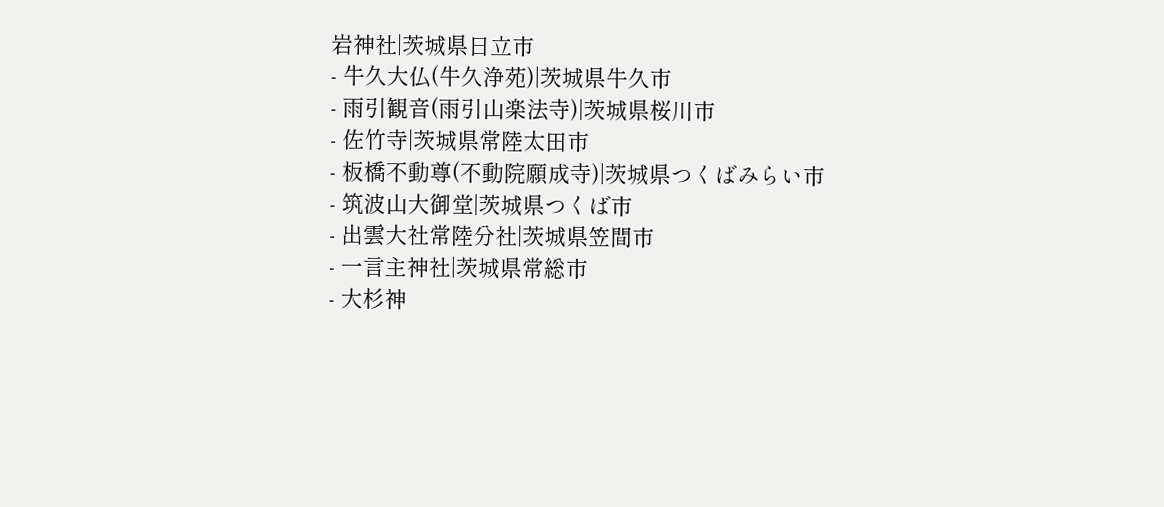岩神社|茨城県日立市
- 牛久大仏(牛久浄苑)|茨城県牛久市
- 雨引観音(雨引山楽法寺)|茨城県桜川市
- 佐竹寺|茨城県常陸太田市
- 板橋不動尊(不動院願成寺)|茨城県つくばみらい市
- 筑波山大御堂|茨城県つくば市
- 出雲大社常陸分社|茨城県笠間市
- 一言主神社|茨城県常総市
- 大杉神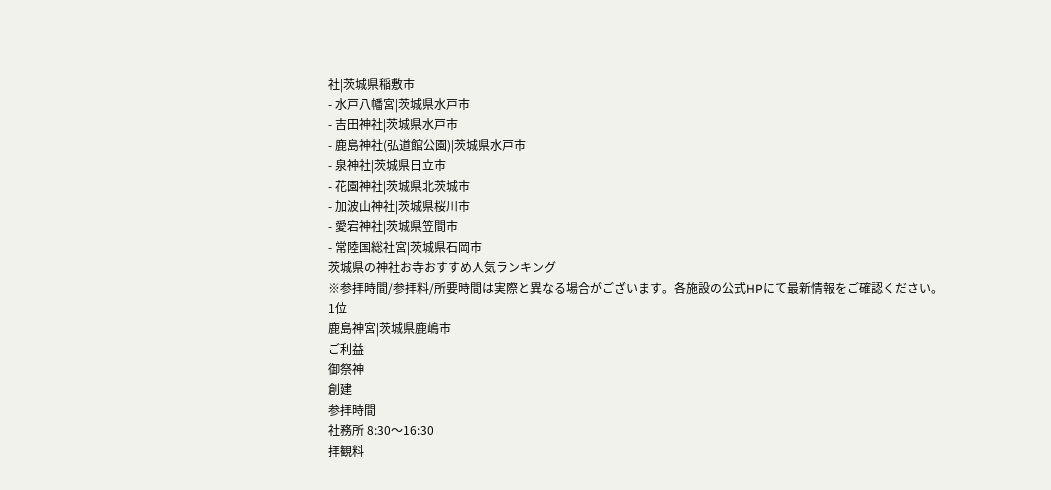社|茨城県稲敷市
- 水戸八幡宮|茨城県水戸市
- 吉田神社|茨城県水戸市
- 鹿島神社(弘道館公園)|茨城県水戸市
- 泉神社|茨城県日立市
- 花園神社|茨城県北茨城市
- 加波山神社|茨城県桜川市
- 愛宕神社|茨城県笠間市
- 常陸国総社宮|茨城県石岡市
茨城県の神社お寺おすすめ人気ランキング
※参拝時間/参拝料/所要時間は実際と異なる場合がございます。各施設の公式HPにて最新情報をご確認ください。
1位
鹿島神宮|茨城県鹿嶋市
ご利益
御祭神
創建
参拝時間
社務所 8:30〜16:30
拝観料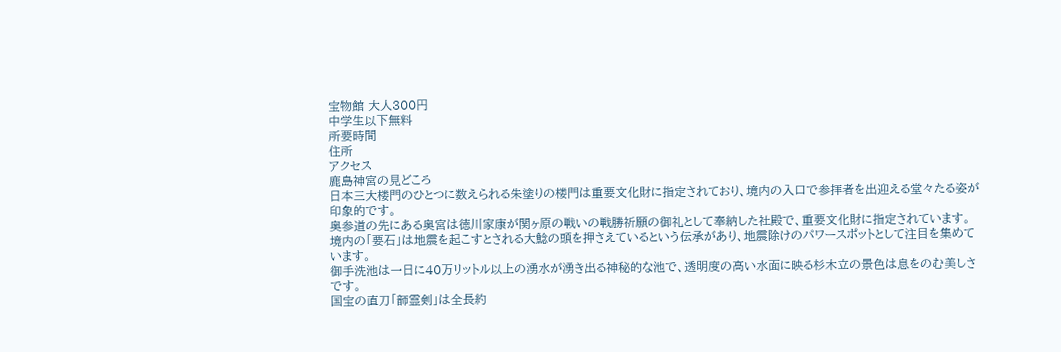宝物館 大人300円
中学生以下無料
所要時間
住所
アクセス
鹿島神宮の見どころ
日本三大楼門のひとつに数えられる朱塗りの楼門は重要文化財に指定されており、境内の入口で参拝者を出迎える堂々たる姿が印象的です。
奥参道の先にある奥宮は徳川家康が関ヶ原の戦いの戦勝祈願の御礼として奉納した社殿で、重要文化財に指定されています。
境内の「要石」は地震を起こすとされる大鯰の頭を押さえているという伝承があり、地震除けのパワースポットとして注目を集めています。
御手洗池は一日に40万リットル以上の湧水が湧き出る神秘的な池で、透明度の高い水面に映る杉木立の景色は息をのむ美しさです。
国宝の直刀「韴霊剣」は全長約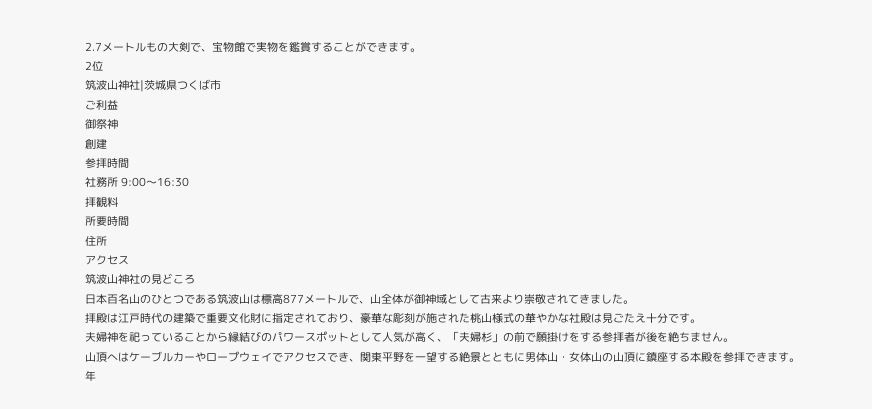2.7メートルもの大剣で、宝物館で実物を鑑賞することができます。
2位
筑波山神社|茨城県つくば市
ご利益
御祭神
創建
参拝時間
社務所 9:00〜16:30
拝観料
所要時間
住所
アクセス
筑波山神社の見どころ
日本百名山のひとつである筑波山は標高877メートルで、山全体が御神域として古来より崇敬されてきました。
拝殿は江戸時代の建築で重要文化財に指定されており、豪華な彫刻が施された桃山様式の華やかな社殿は見ごたえ十分です。
夫婦神を祀っていることから縁結びのパワースポットとして人気が高く、「夫婦杉」の前で願掛けをする参拝者が後を絶ちません。
山頂へはケーブルカーやロープウェイでアクセスでき、関東平野を一望する絶景とともに男体山・女体山の山頂に鎮座する本殿を参拝できます。
年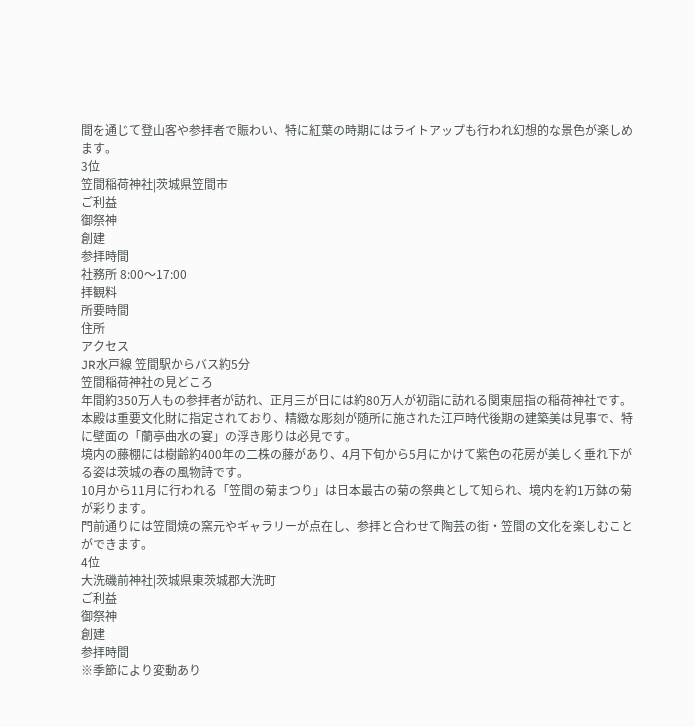間を通じて登山客や参拝者で賑わい、特に紅葉の時期にはライトアップも行われ幻想的な景色が楽しめます。
3位
笠間稲荷神社|茨城県笠間市
ご利益
御祭神
創建
参拝時間
社務所 8:00〜17:00
拝観料
所要時間
住所
アクセス
JR水戸線 笠間駅からバス約5分
笠間稲荷神社の見どころ
年間約350万人もの参拝者が訪れ、正月三が日には約80万人が初詣に訪れる関東屈指の稲荷神社です。
本殿は重要文化財に指定されており、精緻な彫刻が随所に施された江戸時代後期の建築美は見事で、特に壁面の「蘭亭曲水の宴」の浮き彫りは必見です。
境内の藤棚には樹齢約400年の二株の藤があり、4月下旬から5月にかけて紫色の花房が美しく垂れ下がる姿は茨城の春の風物詩です。
10月から11月に行われる「笠間の菊まつり」は日本最古の菊の祭典として知られ、境内を約1万鉢の菊が彩ります。
門前通りには笠間焼の窯元やギャラリーが点在し、参拝と合わせて陶芸の街・笠間の文化を楽しむことができます。
4位
大洗磯前神社|茨城県東茨城郡大洗町
ご利益
御祭神
創建
参拝時間
※季節により変動あり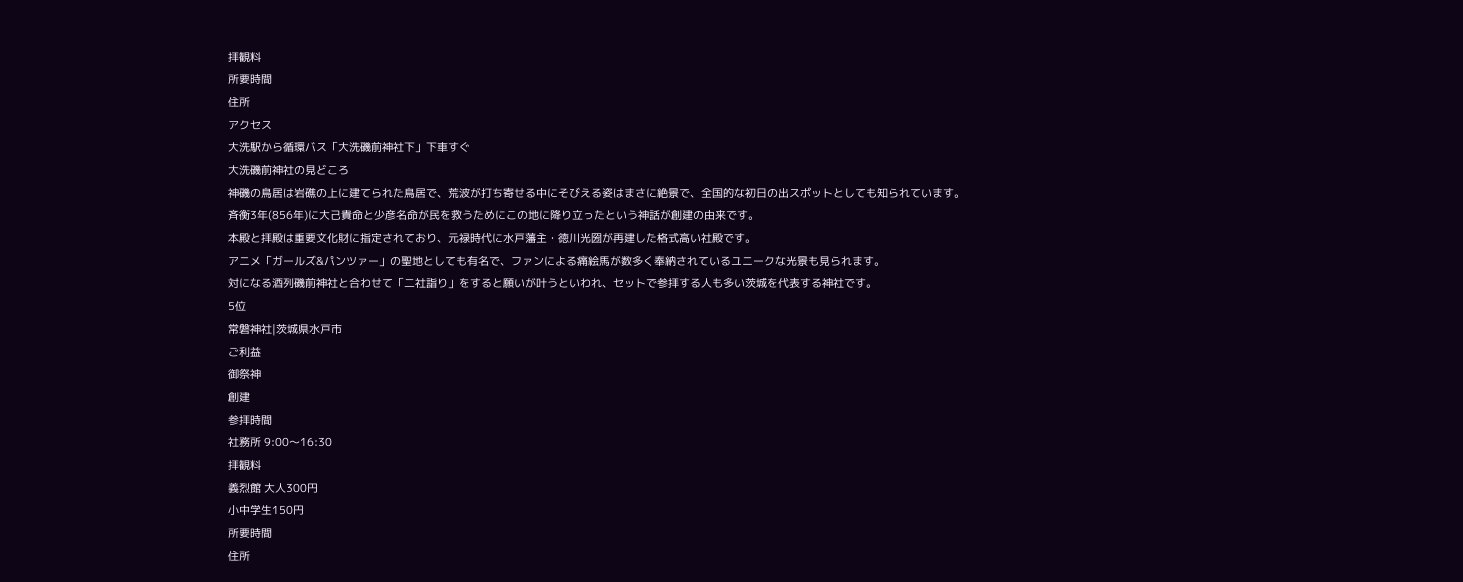拝観料
所要時間
住所
アクセス
大洗駅から循環バス「大洗磯前神社下」下車すぐ
大洗磯前神社の見どころ
神磯の鳥居は岩礁の上に建てられた鳥居で、荒波が打ち寄せる中にそびえる姿はまさに絶景で、全国的な初日の出スポットとしても知られています。
斉衡3年(856年)に大己貴命と少彦名命が民を救うためにこの地に降り立ったという神話が創建の由来です。
本殿と拝殿は重要文化財に指定されており、元禄時代に水戸藩主・徳川光圀が再建した格式高い社殿です。
アニメ「ガールズ&パンツァー」の聖地としても有名で、ファンによる痛絵馬が数多く奉納されているユニークな光景も見られます。
対になる酒列磯前神社と合わせて「二社詣り」をすると願いが叶うといわれ、セットで参拝する人も多い茨城を代表する神社です。
5位
常磐神社|茨城県水戸市
ご利益
御祭神
創建
参拝時間
社務所 9:00〜16:30
拝観料
義烈館 大人300円
小中学生150円
所要時間
住所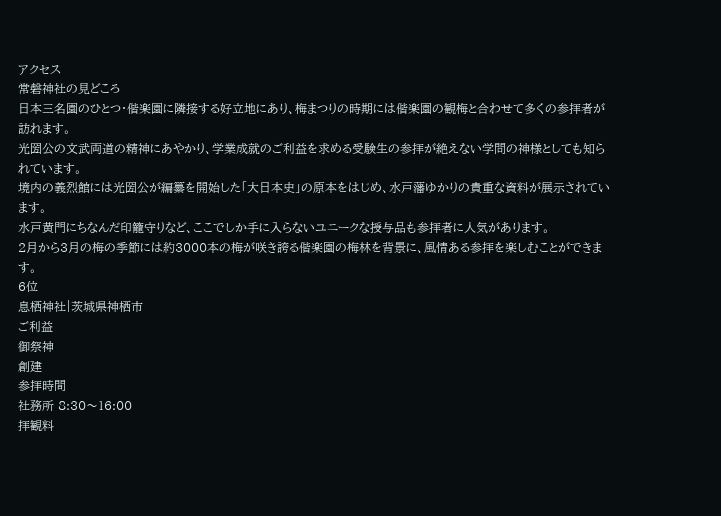アクセス
常磐神社の見どころ
日本三名園のひとつ・偕楽園に隣接する好立地にあり、梅まつりの時期には偕楽園の観梅と合わせて多くの参拝者が訪れます。
光圀公の文武両道の精神にあやかり、学業成就のご利益を求める受験生の参拝が絶えない学問の神様としても知られています。
境内の義烈館には光圀公が編纂を開始した「大日本史」の原本をはじめ、水戸藩ゆかりの貴重な資料が展示されています。
水戸黄門にちなんだ印籠守りなど、ここでしか手に入らないユニークな授与品も参拝者に人気があります。
2月から3月の梅の季節には約3000本の梅が咲き誇る偕楽園の梅林を背景に、風情ある参拝を楽しむことができます。
6位
息栖神社|茨城県神栖市
ご利益
御祭神
創建
参拝時間
社務所 8:30〜16:00
拝観料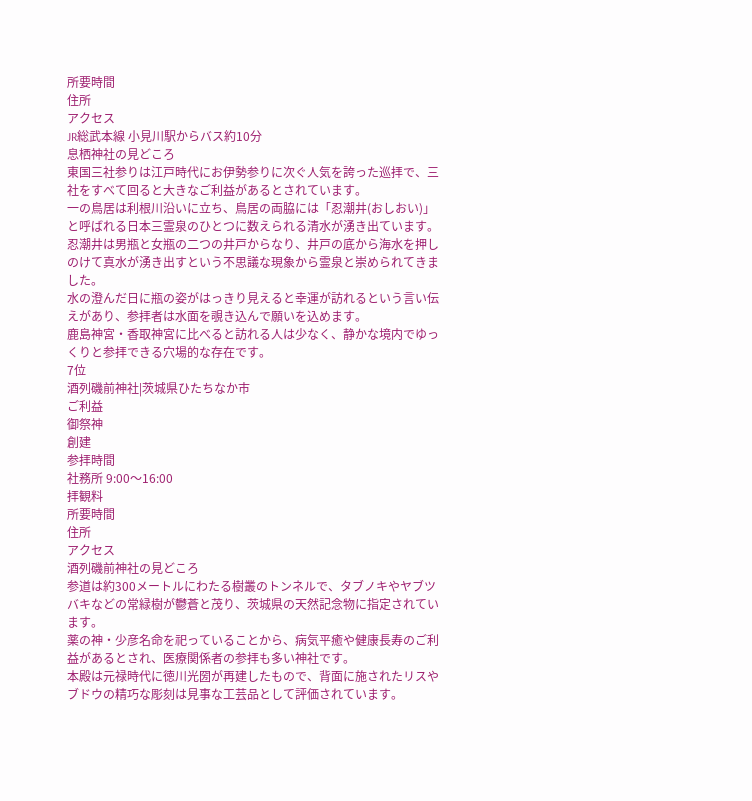所要時間
住所
アクセス
JR総武本線 小見川駅からバス約10分
息栖神社の見どころ
東国三社参りは江戸時代にお伊勢参りに次ぐ人気を誇った巡拝で、三社をすべて回ると大きなご利益があるとされています。
一の鳥居は利根川沿いに立ち、鳥居の両脇には「忍潮井(おしおい)」と呼ばれる日本三霊泉のひとつに数えられる清水が湧き出ています。
忍潮井は男瓶と女瓶の二つの井戸からなり、井戸の底から海水を押しのけて真水が湧き出すという不思議な現象から霊泉と崇められてきました。
水の澄んだ日に瓶の姿がはっきり見えると幸運が訪れるという言い伝えがあり、参拝者は水面を覗き込んで願いを込めます。
鹿島神宮・香取神宮に比べると訪れる人は少なく、静かな境内でゆっくりと参拝できる穴場的な存在です。
7位
酒列磯前神社|茨城県ひたちなか市
ご利益
御祭神
創建
参拝時間
社務所 9:00〜16:00
拝観料
所要時間
住所
アクセス
酒列磯前神社の見どころ
参道は約300メートルにわたる樹叢のトンネルで、タブノキやヤブツバキなどの常緑樹が鬱蒼と茂り、茨城県の天然記念物に指定されています。
薬の神・少彦名命を祀っていることから、病気平癒や健康長寿のご利益があるとされ、医療関係者の参拝も多い神社です。
本殿は元禄時代に徳川光圀が再建したもので、背面に施されたリスやブドウの精巧な彫刻は見事な工芸品として評価されています。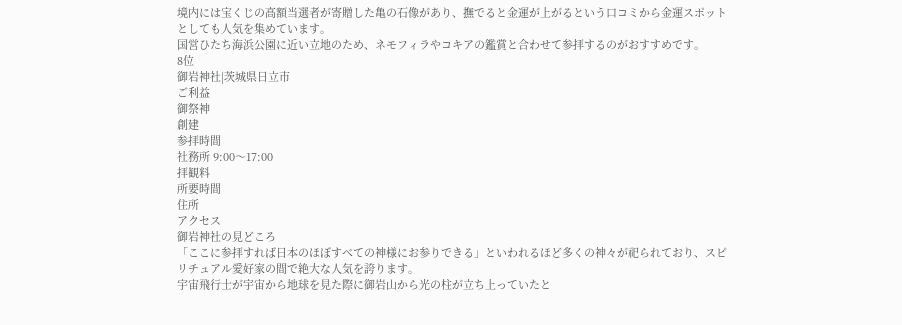境内には宝くじの高額当選者が寄贈した亀の石像があり、撫でると金運が上がるという口コミから金運スポットとしても人気を集めています。
国営ひたち海浜公園に近い立地のため、ネモフィラやコキアの鑑賞と合わせて参拝するのがおすすめです。
8位
御岩神社|茨城県日立市
ご利益
御祭神
創建
参拝時間
社務所 9:00〜17:00
拝観料
所要時間
住所
アクセス
御岩神社の見どころ
「ここに参拝すれば日本のほぼすべての神様にお参りできる」といわれるほど多くの神々が祀られており、スピリチュアル愛好家の間で絶大な人気を誇ります。
宇宙飛行士が宇宙から地球を見た際に御岩山から光の柱が立ち上っていたと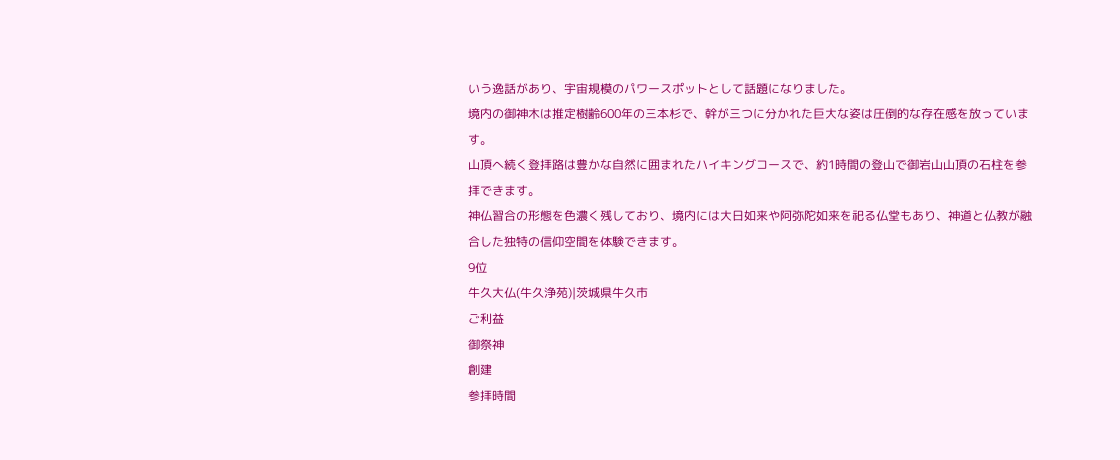いう逸話があり、宇宙規模のパワースポットとして話題になりました。
境内の御神木は推定樹齢600年の三本杉で、幹が三つに分かれた巨大な姿は圧倒的な存在感を放っています。
山頂へ続く登拝路は豊かな自然に囲まれたハイキングコースで、約1時間の登山で御岩山山頂の石柱を参拝できます。
神仏習合の形態を色濃く残しており、境内には大日如来や阿弥陀如来を祀る仏堂もあり、神道と仏教が融合した独特の信仰空間を体験できます。
9位
牛久大仏(牛久浄苑)|茨城県牛久市
ご利益
御祭神
創建
参拝時間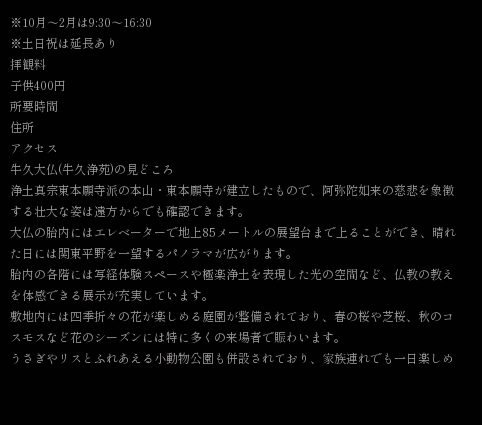※10月〜2月は9:30〜16:30
※土日祝は延長あり
拝観料
子供400円
所要時間
住所
アクセス
牛久大仏(牛久浄苑)の見どころ
浄土真宗東本願寺派の本山・東本願寺が建立したもので、阿弥陀如来の慈悲を象徴する壮大な姿は遠方からでも確認できます。
大仏の胎内にはエレベーターで地上85メートルの展望台まで上ることができ、晴れた日には関東平野を一望するパノラマが広がります。
胎内の各階には写経体験スペースや極楽浄土を表現した光の空間など、仏教の教えを体感できる展示が充実しています。
敷地内には四季折々の花が楽しめる庭園が整備されており、春の桜や芝桜、秋のコスモスなど花のシーズンには特に多くの来場者で賑わいます。
うさぎやリスとふれあえる小動物公園も併設されており、家族連れでも一日楽しめ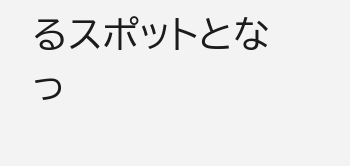るスポットとなっ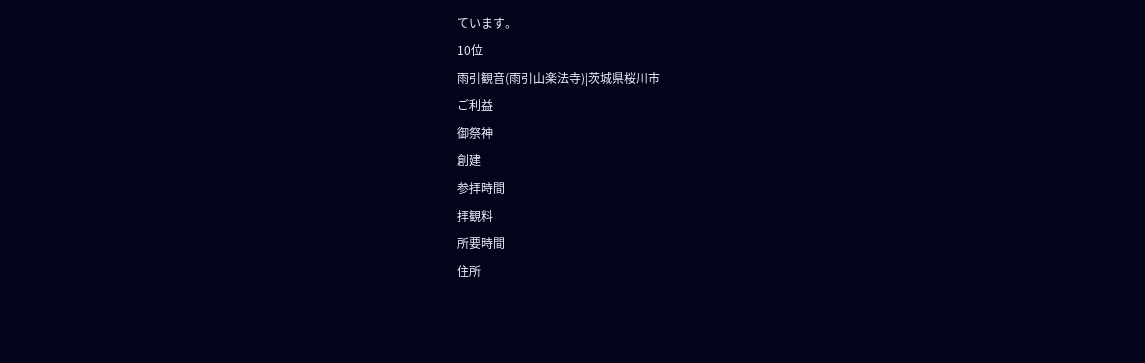ています。
10位
雨引観音(雨引山楽法寺)|茨城県桜川市
ご利益
御祭神
創建
参拝時間
拝観料
所要時間
住所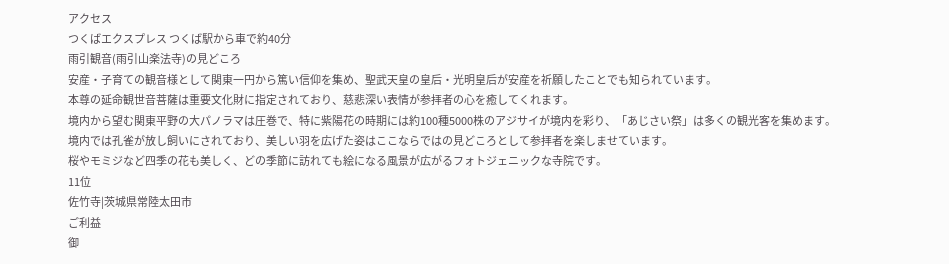アクセス
つくばエクスプレス つくば駅から車で約40分
雨引観音(雨引山楽法寺)の見どころ
安産・子育ての観音様として関東一円から篤い信仰を集め、聖武天皇の皇后・光明皇后が安産を祈願したことでも知られています。
本尊の延命観世音菩薩は重要文化財に指定されており、慈悲深い表情が参拝者の心を癒してくれます。
境内から望む関東平野の大パノラマは圧巻で、特に紫陽花の時期には約100種5000株のアジサイが境内を彩り、「あじさい祭」は多くの観光客を集めます。
境内では孔雀が放し飼いにされており、美しい羽を広げた姿はここならではの見どころとして参拝者を楽しませています。
桜やモミジなど四季の花も美しく、どの季節に訪れても絵になる風景が広がるフォトジェニックな寺院です。
11位
佐竹寺|茨城県常陸太田市
ご利益
御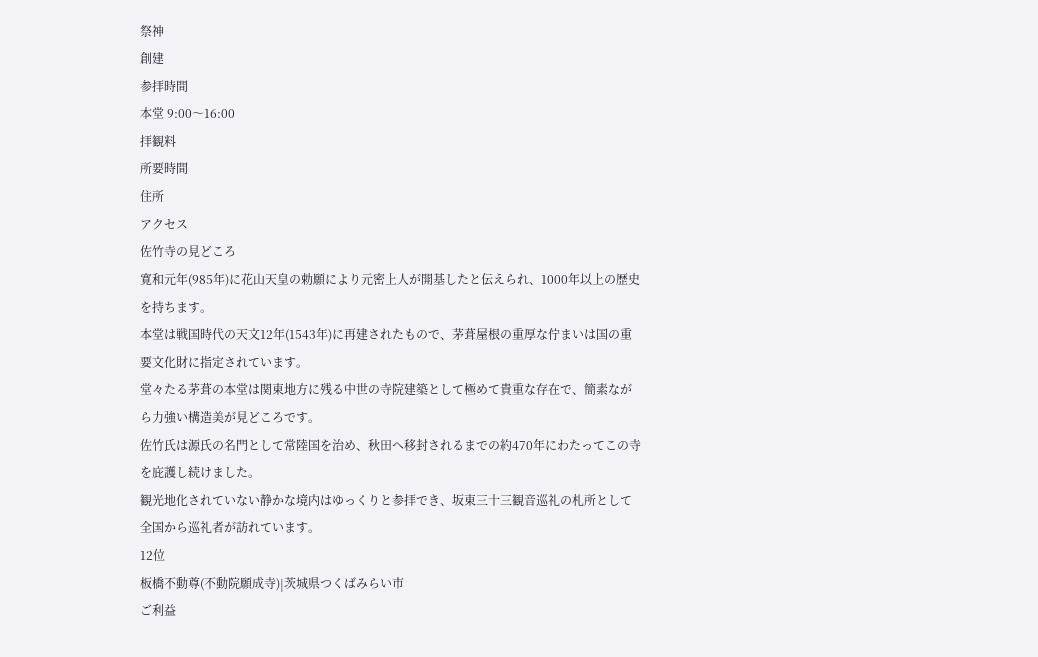祭神
創建
参拝時間
本堂 9:00〜16:00
拝観料
所要時間
住所
アクセス
佐竹寺の見どころ
寛和元年(985年)に花山天皇の勅願により元密上人が開基したと伝えられ、1000年以上の歴史を持ちます。
本堂は戦国時代の天文12年(1543年)に再建されたもので、茅葺屋根の重厚な佇まいは国の重要文化財に指定されています。
堂々たる茅葺の本堂は関東地方に残る中世の寺院建築として極めて貴重な存在で、簡素ながら力強い構造美が見どころです。
佐竹氏は源氏の名門として常陸国を治め、秋田へ移封されるまでの約470年にわたってこの寺を庇護し続けました。
観光地化されていない静かな境内はゆっくりと参拝でき、坂東三十三観音巡礼の札所として全国から巡礼者が訪れています。
12位
板橋不動尊(不動院願成寺)|茨城県つくばみらい市
ご利益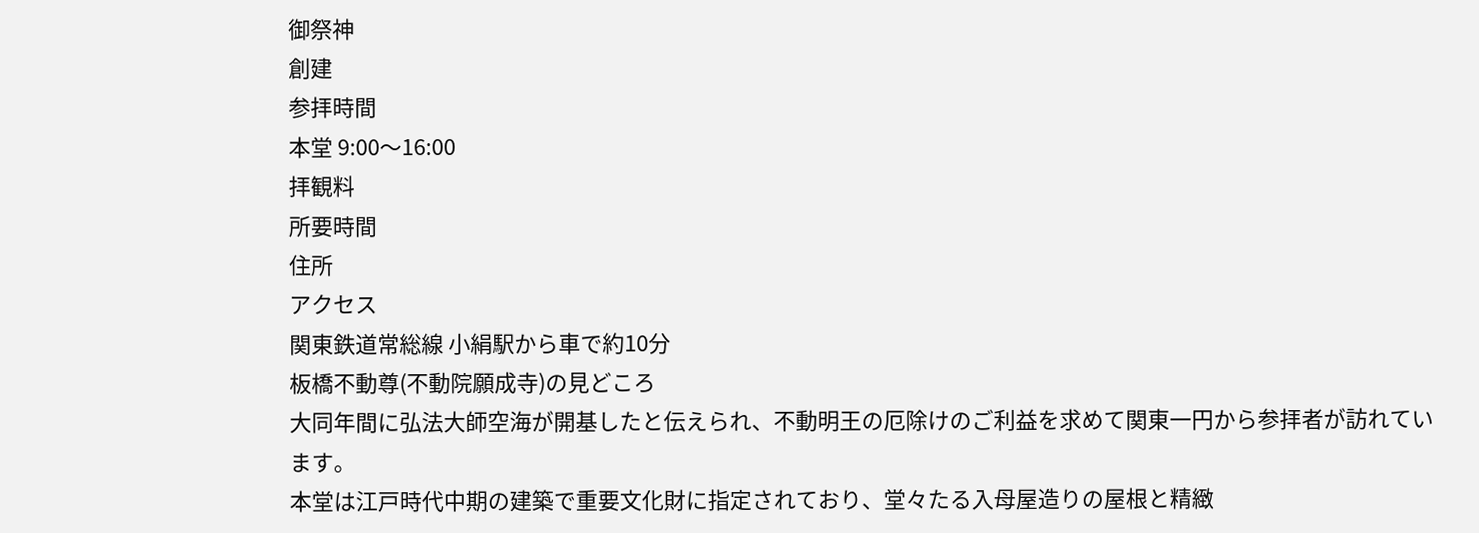御祭神
創建
参拝時間
本堂 9:00〜16:00
拝観料
所要時間
住所
アクセス
関東鉄道常総線 小絹駅から車で約10分
板橋不動尊(不動院願成寺)の見どころ
大同年間に弘法大師空海が開基したと伝えられ、不動明王の厄除けのご利益を求めて関東一円から参拝者が訪れています。
本堂は江戸時代中期の建築で重要文化財に指定されており、堂々たる入母屋造りの屋根と精緻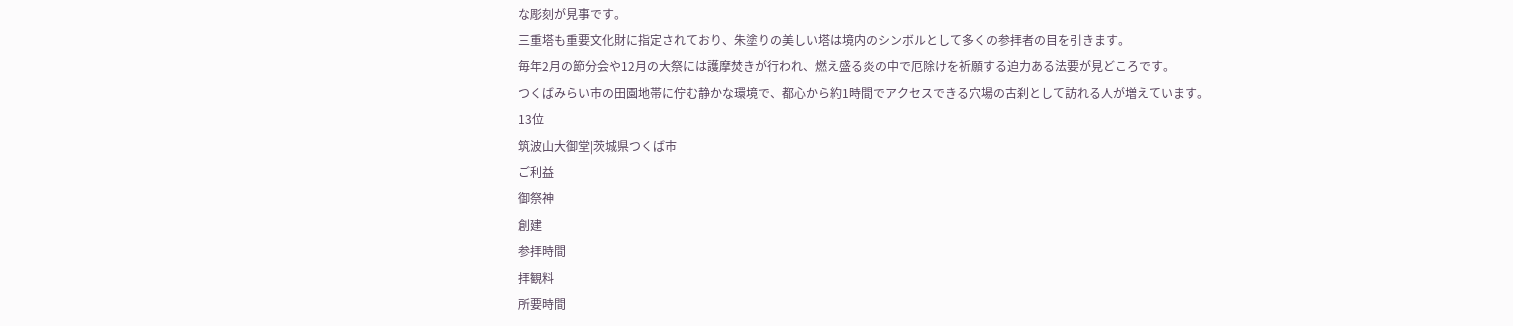な彫刻が見事です。
三重塔も重要文化財に指定されており、朱塗りの美しい塔は境内のシンボルとして多くの参拝者の目を引きます。
毎年2月の節分会や12月の大祭には護摩焚きが行われ、燃え盛る炎の中で厄除けを祈願する迫力ある法要が見どころです。
つくばみらい市の田園地帯に佇む静かな環境で、都心から約1時間でアクセスできる穴場の古刹として訪れる人が増えています。
13位
筑波山大御堂|茨城県つくば市
ご利益
御祭神
創建
参拝時間
拝観料
所要時間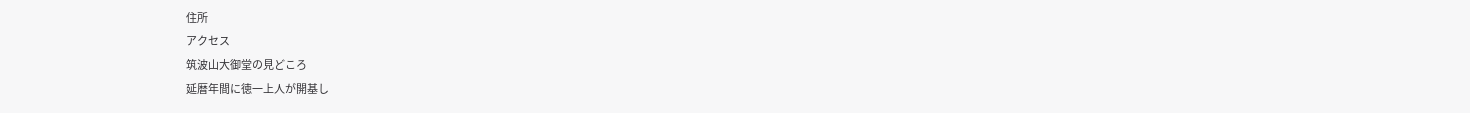住所
アクセス
筑波山大御堂の見どころ
延暦年間に徳一上人が開基し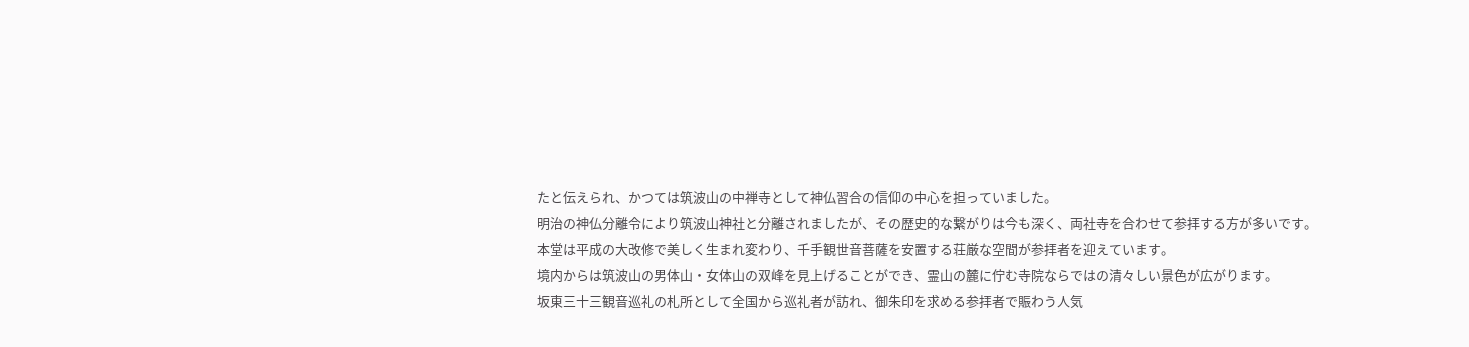たと伝えられ、かつては筑波山の中禅寺として神仏習合の信仰の中心を担っていました。
明治の神仏分離令により筑波山神社と分離されましたが、その歴史的な繋がりは今も深く、両社寺を合わせて参拝する方が多いです。
本堂は平成の大改修で美しく生まれ変わり、千手観世音菩薩を安置する荘厳な空間が参拝者を迎えています。
境内からは筑波山の男体山・女体山の双峰を見上げることができ、霊山の麓に佇む寺院ならではの清々しい景色が広がります。
坂東三十三観音巡礼の札所として全国から巡礼者が訪れ、御朱印を求める参拝者で賑わう人気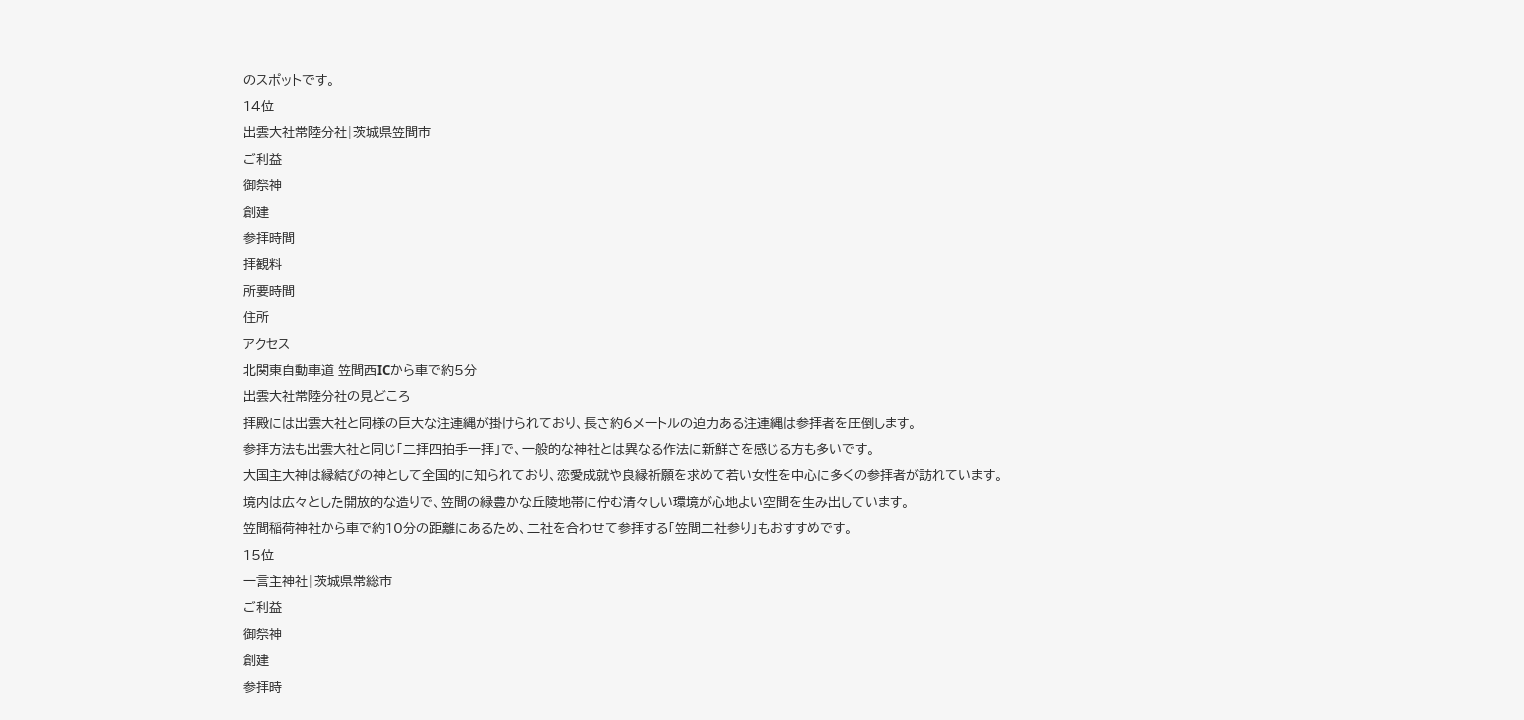のスポットです。
14位
出雲大社常陸分社|茨城県笠間市
ご利益
御祭神
創建
参拝時間
拝観料
所要時間
住所
アクセス
北関東自動車道 笠間西ICから車で約5分
出雲大社常陸分社の見どころ
拝殿には出雲大社と同様の巨大な注連縄が掛けられており、長さ約6メートルの迫力ある注連縄は参拝者を圧倒します。
参拝方法も出雲大社と同じ「二拝四拍手一拝」で、一般的な神社とは異なる作法に新鮮さを感じる方も多いです。
大国主大神は縁結びの神として全国的に知られており、恋愛成就や良縁祈願を求めて若い女性を中心に多くの参拝者が訪れています。
境内は広々とした開放的な造りで、笠間の緑豊かな丘陵地帯に佇む清々しい環境が心地よい空間を生み出しています。
笠間稲荷神社から車で約10分の距離にあるため、二社を合わせて参拝する「笠間二社参り」もおすすめです。
15位
一言主神社|茨城県常総市
ご利益
御祭神
創建
参拝時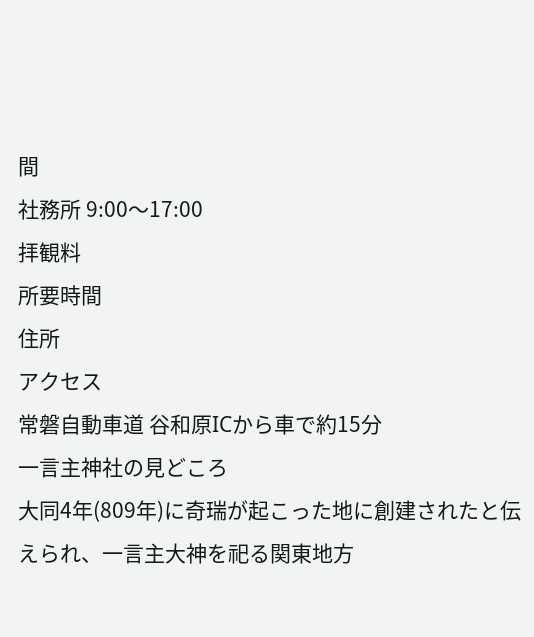間
社務所 9:00〜17:00
拝観料
所要時間
住所
アクセス
常磐自動車道 谷和原ICから車で約15分
一言主神社の見どころ
大同4年(809年)に奇瑞が起こった地に創建されたと伝えられ、一言主大神を祀る関東地方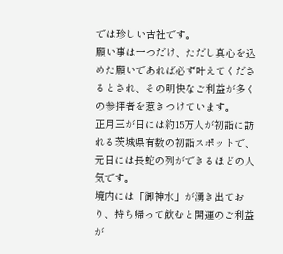では珍しい古社です。
願い事は一つだけ、ただし真心を込めた願いであれば必ず叶えてくださるとされ、その明快なご利益が多くの参拝者を惹きつけています。
正月三が日には約15万人が初詣に訪れる茨城県有数の初詣スポットで、元日には長蛇の列ができるほどの人気です。
境内には「御神水」が湧き出ており、持ち帰って飲むと開運のご利益が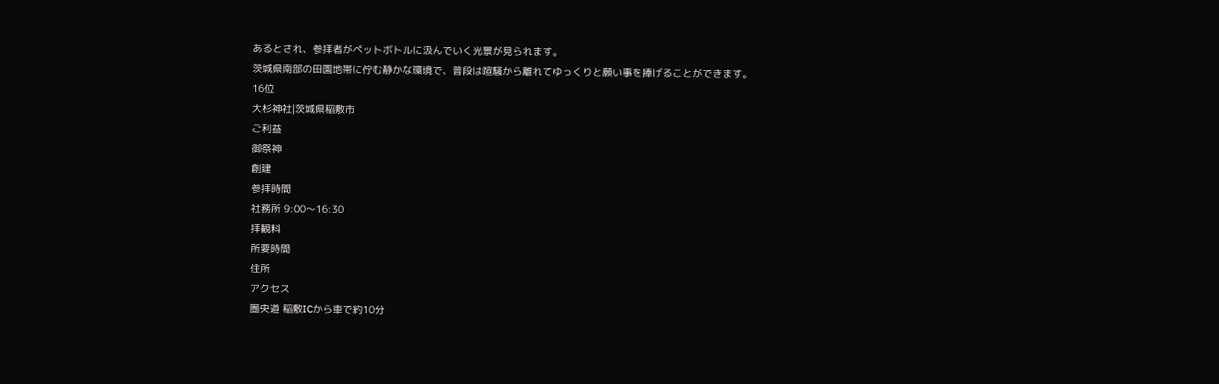あるとされ、参拝者がペットボトルに汲んでいく光景が見られます。
茨城県南部の田園地帯に佇む静かな環境で、普段は喧騒から離れてゆっくりと願い事を捧げることができます。
16位
大杉神社|茨城県稲敷市
ご利益
御祭神
創建
参拝時間
社務所 9:00〜16:30
拝観料
所要時間
住所
アクセス
圏央道 稲敷ICから車で約10分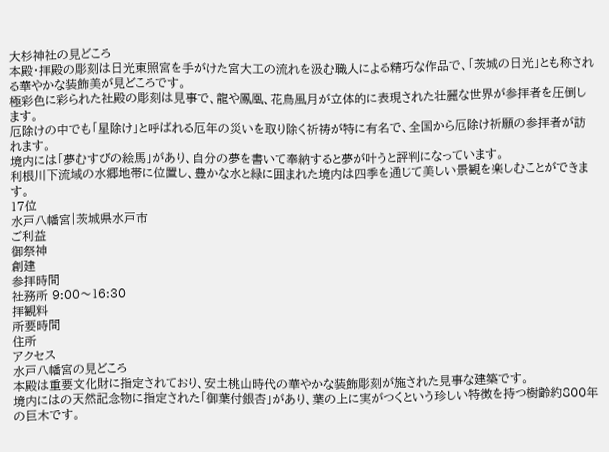大杉神社の見どころ
本殿・拝殿の彫刻は日光東照宮を手がけた宮大工の流れを汲む職人による精巧な作品で、「茨城の日光」とも称される華やかな装飾美が見どころです。
極彩色に彩られた社殿の彫刻は見事で、龍や鳳凰、花鳥風月が立体的に表現された壮麗な世界が参拝者を圧倒します。
厄除けの中でも「星除け」と呼ばれる厄年の災いを取り除く祈祷が特に有名で、全国から厄除け祈願の参拝者が訪れます。
境内には「夢むすびの絵馬」があり、自分の夢を書いて奉納すると夢が叶うと評判になっています。
利根川下流域の水郷地帯に位置し、豊かな水と緑に囲まれた境内は四季を通じて美しい景観を楽しむことができます。
17位
水戸八幡宮|茨城県水戸市
ご利益
御祭神
創建
参拝時間
社務所 9:00〜16:30
拝観料
所要時間
住所
アクセス
水戸八幡宮の見どころ
本殿は重要文化財に指定されており、安土桃山時代の華やかな装飾彫刻が施された見事な建築です。
境内にはの天然記念物に指定された「御葉付銀杏」があり、葉の上に実がつくという珍しい特徴を持つ樹齢約800年の巨木です。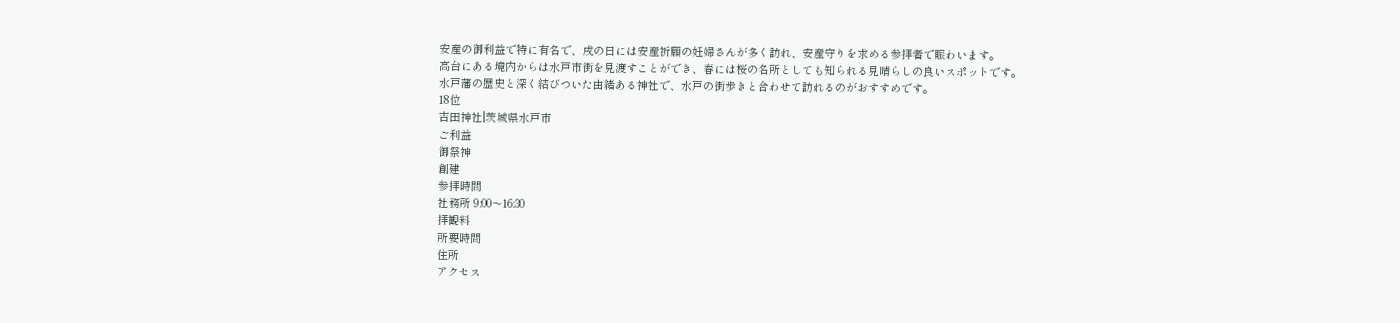安産の御利益で特に有名で、戌の日には安産祈願の妊婦さんが多く訪れ、安産守りを求める参拝者で賑わいます。
高台にある境内からは水戸市街を見渡すことができ、春には桜の名所としても知られる見晴らしの良いスポットです。
水戸藩の歴史と深く結びついた由緒ある神社で、水戸の街歩きと合わせて訪れるのがおすすめです。
18位
吉田神社|茨城県水戸市
ご利益
御祭神
創建
参拝時間
社務所 9:00〜16:30
拝観料
所要時間
住所
アクセス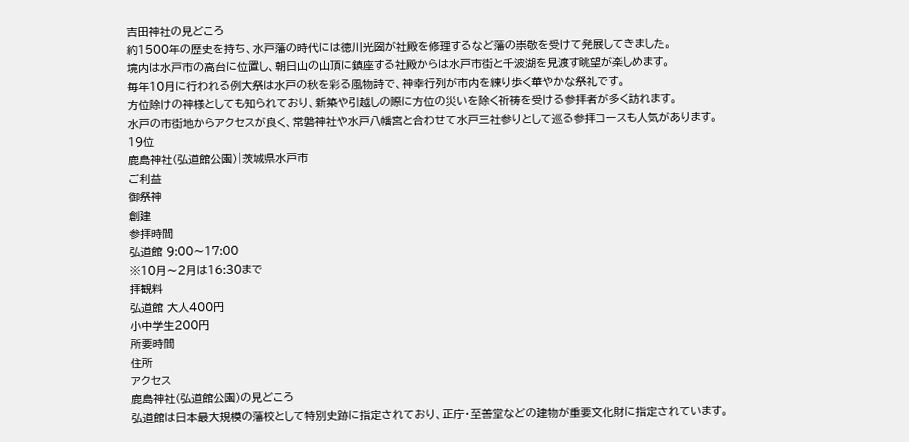吉田神社の見どころ
約1500年の歴史を持ち、水戸藩の時代には徳川光圀が社殿を修理するなど藩の崇敬を受けて発展してきました。
境内は水戸市の高台に位置し、朝日山の山頂に鎮座する社殿からは水戸市街と千波湖を見渡す眺望が楽しめます。
毎年10月に行われる例大祭は水戸の秋を彩る風物詩で、神幸行列が市内を練り歩く華やかな祭礼です。
方位除けの神様としても知られており、新築や引越しの際に方位の災いを除く祈祷を受ける参拝者が多く訪れます。
水戸の市街地からアクセスが良く、常磐神社や水戸八幡宮と合わせて水戸三社参りとして巡る参拝コースも人気があります。
19位
鹿島神社(弘道館公園)|茨城県水戸市
ご利益
御祭神
創建
参拝時間
弘道館 9:00〜17:00
※10月〜2月は16:30まで
拝観料
弘道館 大人400円
小中学生200円
所要時間
住所
アクセス
鹿島神社(弘道館公園)の見どころ
弘道館は日本最大規模の藩校として特別史跡に指定されており、正庁・至善堂などの建物が重要文化財に指定されています。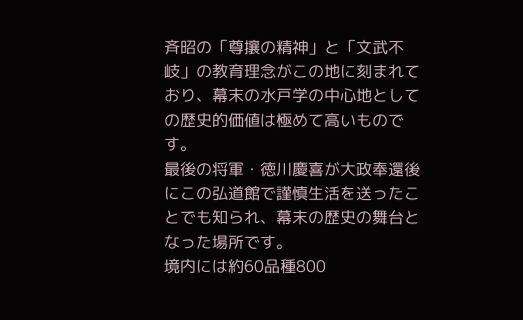斉昭の「尊攘の精神」と「文武不岐」の教育理念がこの地に刻まれており、幕末の水戸学の中心地としての歴史的価値は極めて高いものです。
最後の将軍・徳川慶喜が大政奉還後にこの弘道館で謹慎生活を送ったことでも知られ、幕末の歴史の舞台となった場所です。
境内には約60品種800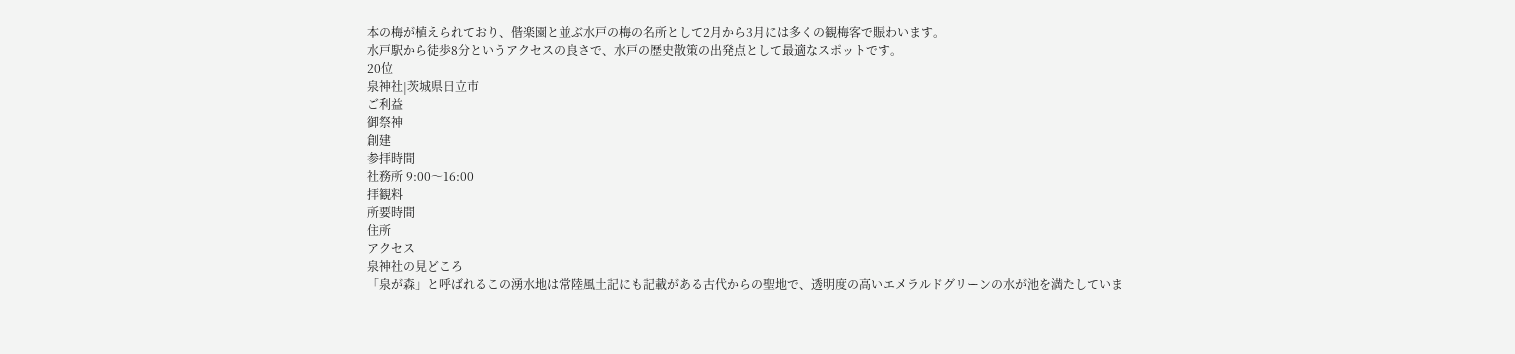本の梅が植えられており、偕楽園と並ぶ水戸の梅の名所として2月から3月には多くの観梅客で賑わいます。
水戸駅から徒歩8分というアクセスの良さで、水戸の歴史散策の出発点として最適なスポットです。
20位
泉神社|茨城県日立市
ご利益
御祭神
創建
参拝時間
社務所 9:00〜16:00
拝観料
所要時間
住所
アクセス
泉神社の見どころ
「泉が森」と呼ばれるこの湧水地は常陸風土記にも記載がある古代からの聖地で、透明度の高いエメラルドグリーンの水が池を満たしていま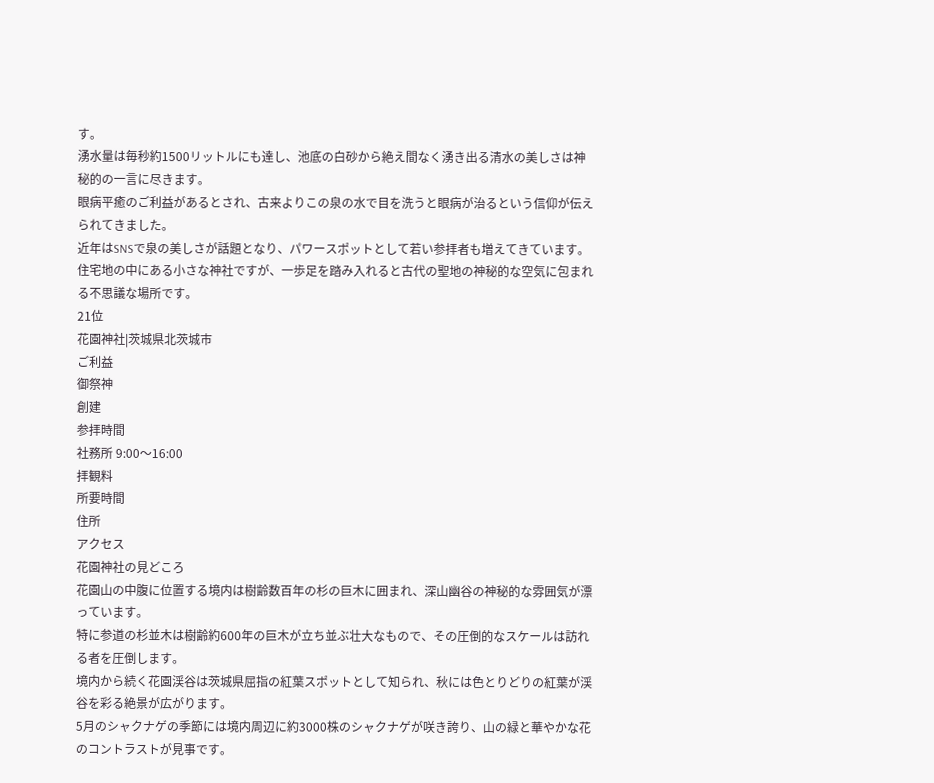す。
湧水量は毎秒約1500リットルにも達し、池底の白砂から絶え間なく湧き出る清水の美しさは神秘的の一言に尽きます。
眼病平癒のご利益があるとされ、古来よりこの泉の水で目を洗うと眼病が治るという信仰が伝えられてきました。
近年はSNSで泉の美しさが話題となり、パワースポットとして若い参拝者も増えてきています。
住宅地の中にある小さな神社ですが、一歩足を踏み入れると古代の聖地の神秘的な空気に包まれる不思議な場所です。
21位
花園神社|茨城県北茨城市
ご利益
御祭神
創建
参拝時間
社務所 9:00〜16:00
拝観料
所要時間
住所
アクセス
花園神社の見どころ
花園山の中腹に位置する境内は樹齢数百年の杉の巨木に囲まれ、深山幽谷の神秘的な雰囲気が漂っています。
特に参道の杉並木は樹齢約600年の巨木が立ち並ぶ壮大なもので、その圧倒的なスケールは訪れる者を圧倒します。
境内から続く花園渓谷は茨城県屈指の紅葉スポットとして知られ、秋には色とりどりの紅葉が渓谷を彩る絶景が広がります。
5月のシャクナゲの季節には境内周辺に約3000株のシャクナゲが咲き誇り、山の緑と華やかな花のコントラストが見事です。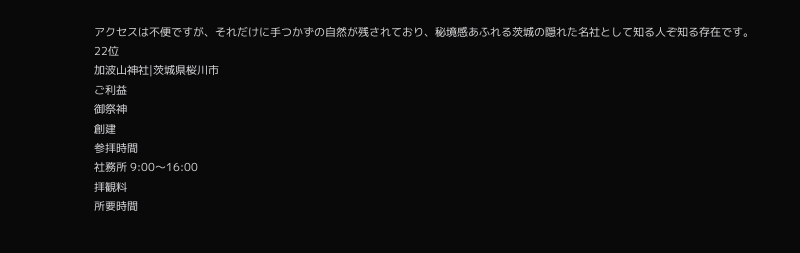アクセスは不便ですが、それだけに手つかずの自然が残されており、秘境感あふれる茨城の隠れた名社として知る人ぞ知る存在です。
22位
加波山神社|茨城県桜川市
ご利益
御祭神
創建
参拝時間
社務所 9:00〜16:00
拝観料
所要時間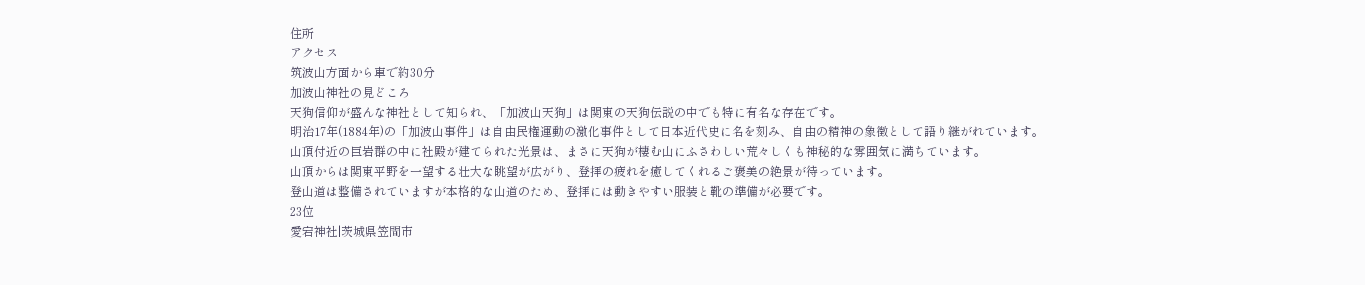住所
アクセス
筑波山方面から車で約30分
加波山神社の見どころ
天狗信仰が盛んな神社として知られ、「加波山天狗」は関東の天狗伝説の中でも特に有名な存在です。
明治17年(1884年)の「加波山事件」は自由民権運動の激化事件として日本近代史に名を刻み、自由の精神の象徴として語り継がれています。
山頂付近の巨岩群の中に社殿が建てられた光景は、まさに天狗が棲む山にふさわしい荒々しくも神秘的な雰囲気に満ちています。
山頂からは関東平野を一望する壮大な眺望が広がり、登拝の疲れを癒してくれるご褒美の絶景が待っています。
登山道は整備されていますが本格的な山道のため、登拝には動きやすい服装と靴の準備が必要です。
23位
愛宕神社|茨城県笠間市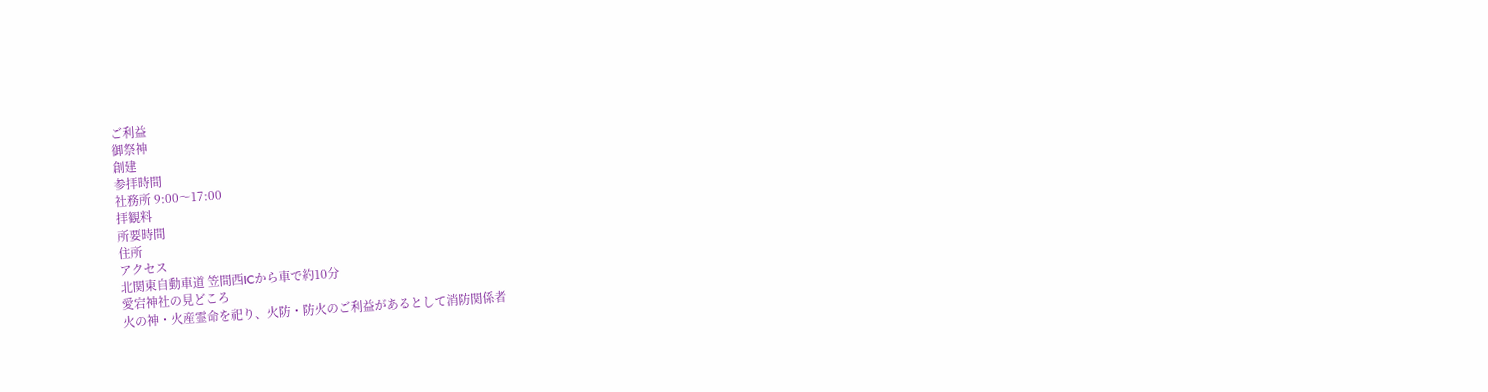ご利益
御祭神
創建
参拝時間
社務所 9:00〜17:00
拝観料
所要時間
住所
アクセス
北関東自動車道 笠間西ICから車で約10分
愛宕神社の見どころ
火の神・火産霊命を祀り、火防・防火のご利益があるとして消防関係者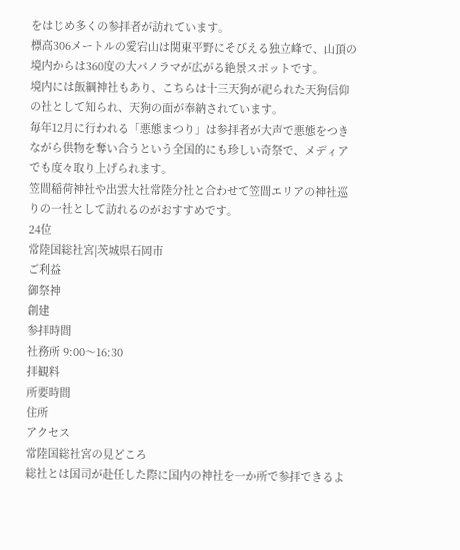をはじめ多くの参拝者が訪れています。
標高306メートルの愛宕山は関東平野にそびえる独立峰で、山頂の境内からは360度の大パノラマが広がる絶景スポットです。
境内には飯綱神社もあり、こちらは十三天狗が祀られた天狗信仰の社として知られ、天狗の面が奉納されています。
毎年12月に行われる「悪態まつり」は参拝者が大声で悪態をつきながら供物を奪い合うという全国的にも珍しい奇祭で、メディアでも度々取り上げられます。
笠間稲荷神社や出雲大社常陸分社と合わせて笠間エリアの神社巡りの一社として訪れるのがおすすめです。
24位
常陸国総社宮|茨城県石岡市
ご利益
御祭神
創建
参拝時間
社務所 9:00〜16:30
拝観料
所要時間
住所
アクセス
常陸国総社宮の見どころ
総社とは国司が赴任した際に国内の神社を一か所で参拝できるよ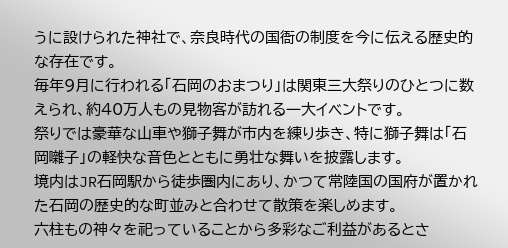うに設けられた神社で、奈良時代の国衙の制度を今に伝える歴史的な存在です。
毎年9月に行われる「石岡のおまつり」は関東三大祭りのひとつに数えられ、約40万人もの見物客が訪れる一大イベントです。
祭りでは豪華な山車や獅子舞が市内を練り歩き、特に獅子舞は「石岡囃子」の軽快な音色とともに勇壮な舞いを披露します。
境内はJR石岡駅から徒歩圏内にあり、かつて常陸国の国府が置かれた石岡の歴史的な町並みと合わせて散策を楽しめます。
六柱もの神々を祀っていることから多彩なご利益があるとさ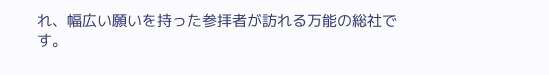れ、幅広い願いを持った参拝者が訪れる万能の総社です。